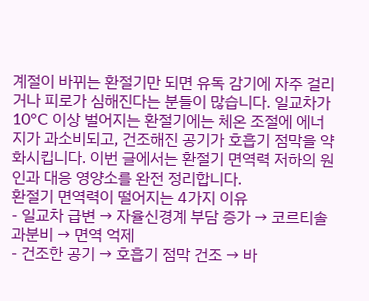계절이 바뀌는 환절기만 되면 유독 감기에 자주 걸리거나 피로가 심해진다는 분들이 많습니다. 일교차가 10°C 이상 벌어지는 환절기에는 체온 조절에 에너지가 과소비되고, 건조해진 공기가 호흡기 점막을 약화시킵니다. 이번 글에서는 환절기 면역력 저하의 원인과 대응 영양소를 완전 정리합니다.
환절기 면역력이 떨어지는 4가지 이유
- 일교차 급변 → 자율신경계 부담 증가 → 코르티솔 과분비 → 면역 억제
- 건조한 공기 → 호흡기 점막 건조 → 바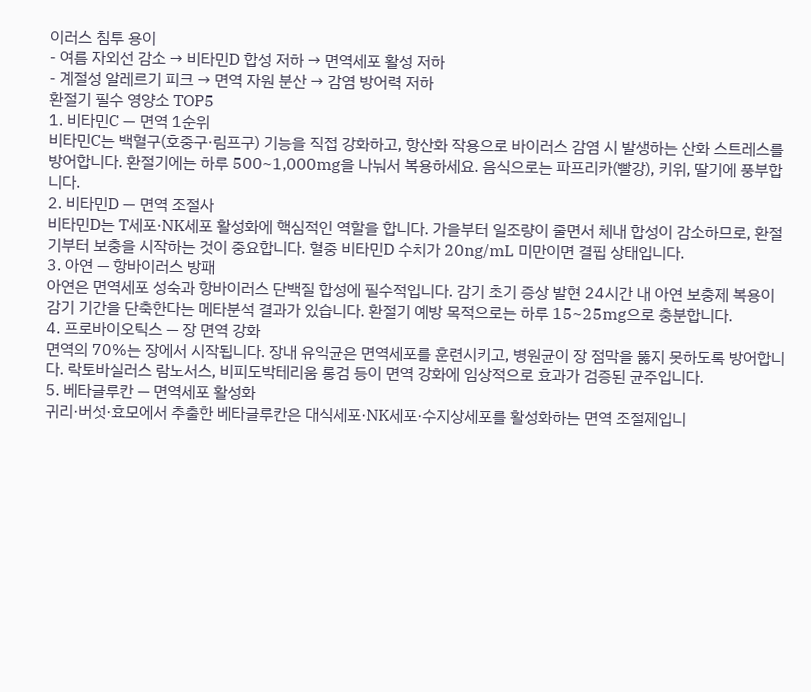이러스 침투 용이
- 여름 자외선 감소 → 비타민D 합성 저하 → 면역세포 활성 저하
- 계절성 알레르기 피크 → 면역 자원 분산 → 감염 방어력 저하
환절기 필수 영양소 TOP5
1. 비타민C — 면역 1순위
비타민C는 백혈구(호중구·림프구) 기능을 직접 강화하고, 항산화 작용으로 바이러스 감염 시 발생하는 산화 스트레스를 방어합니다. 환절기에는 하루 500~1,000mg을 나눠서 복용하세요. 음식으로는 파프리카(빨강), 키위, 딸기에 풍부합니다.
2. 비타민D — 면역 조절사
비타민D는 T세포·NK세포 활성화에 핵심적인 역할을 합니다. 가을부터 일조량이 줄면서 체내 합성이 감소하므로, 환절기부터 보충을 시작하는 것이 중요합니다. 혈중 비타민D 수치가 20ng/mL 미만이면 결핍 상태입니다.
3. 아연 — 항바이러스 방패
아연은 면역세포 성숙과 항바이러스 단백질 합성에 필수적입니다. 감기 초기 증상 발현 24시간 내 아연 보충제 복용이 감기 기간을 단축한다는 메타분석 결과가 있습니다. 환절기 예방 목적으로는 하루 15~25mg으로 충분합니다.
4. 프로바이오틱스 — 장 면역 강화
면역의 70%는 장에서 시작됩니다. 장내 유익균은 면역세포를 훈련시키고, 병원균이 장 점막을 뚫지 못하도록 방어합니다. 락토바실러스 람노서스, 비피도박테리움 롱검 등이 면역 강화에 임상적으로 효과가 검증된 균주입니다.
5. 베타글루칸 — 면역세포 활성화
귀리·버섯·효모에서 추출한 베타글루칸은 대식세포·NK세포·수지상세포를 활성화하는 면역 조절제입니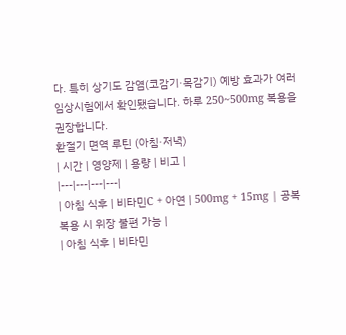다. 특히 상기도 감염(코감기·목감기) 예방 효과가 여러 임상시험에서 확인됐습니다. 하루 250~500mg 복용을 권장합니다.
환절기 면역 루틴 (아침·저녁)
| 시간 | 영양제 | 용량 | 비고 |
|---|---|---|---|
| 아침 식후 | 비타민C + 아연 | 500mg + 15mg | 공복 복용 시 위장 불편 가능 |
| 아침 식후 | 비타민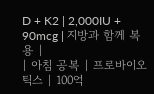D + K2 | 2,000IU + 90mcg | 지방과 함께 복용 |
| 아침 공복 | 프로바이오틱스 | 100억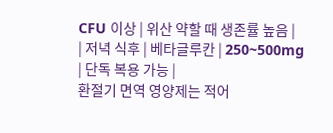CFU 이상 | 위산 약할 때 생존률 높음 |
| 저녁 식후 | 베타글루칸 | 250~500mg | 단독 복용 가능 |
환절기 면역 영양제는 적어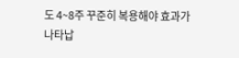도 4~8주 꾸준히 복용해야 효과가 나타납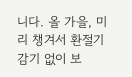니다. 올 가을, 미리 챙겨서 환절기 감기 없이 보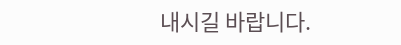내시길 바랍니다.